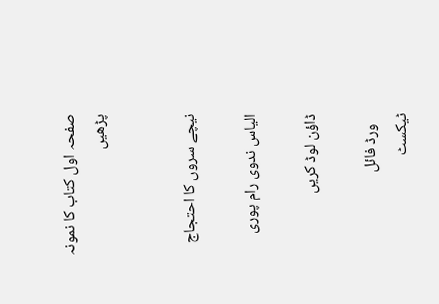صفحہ اول کتاب کا نمونہ پڑھیں


نیچے سروں کا احتجاج

الیاس ندوی رام پوری

ڈاؤن لوڈ کریں

   ورڈ فائل                                                                          ٹیکسٹ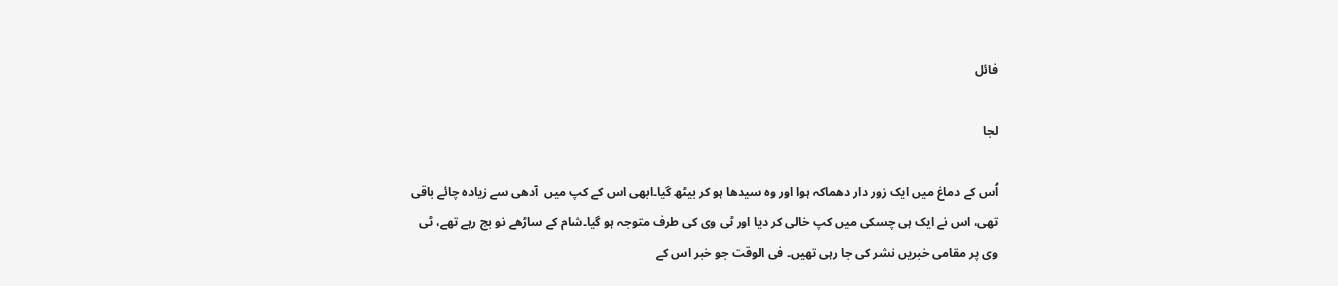فائل

لجا

اُس کے دماغ میں ایک زور دار دھماکہ ہوا اور وہ سیدھا ہو کر بیٹھ گیا۔ابھی اس کے کپ میں  آدھی سے زیادہ چائے باقی تھی، اس نے ایک ہی چسکی میں کپ خالی کر دیا اور ٹی وی کی طرف متوجہ ہو گیا۔شام کے ساڑھے نو بج رہے تھے، ٹی وی پر مقامی خبریں نشر کی جا رہی تھیں۔ فی الوقت جو خبر اس کے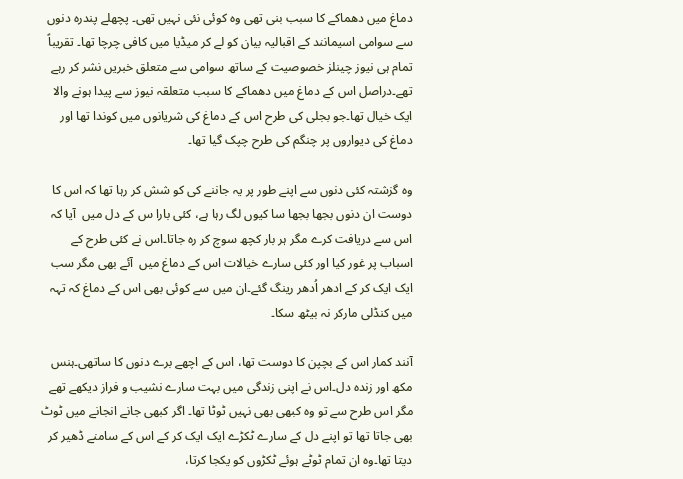دماغ میں دھماکے کا سبب بنی تھی وہ کوئی نئی نہیں تھی۔ پچھلے پندرہ دنوں سے سوامی اسیمانند کے اقبالیہ بیان کو لے کر میڈیا میں کافی چرچا تھا۔ تقریباً تمام ہی نیوز چینلز خصوصیت کے ساتھ سوامی سے متعلق خبریں نشر کر رہے تھے۔دراصل اس کے دماغ میں دھماکے کا سبب متعلقہ نیوز سے پیدا ہونے والا ایک خیال تھا۔جو بجلی کی طرح اس کے دماغ کی شریانوں میں کوندا تھا اور دماغ کی دیواروں پر چنگم کی طرح چپک گیا تھا۔

وہ گزشتہ کئی دنوں سے اپنے طور پر یہ جاننے کی کو شش کر رہا تھا کہ اس کا دوست ان دنوں بجھا بجھا سا کیوں لگ رہا ہے، کئی بارا س کے دل میں  آیا کہ اس سے دریافت کرے مگر ہر بار کچھ سوچ کر رہ جاتا۔اس نے کئی طرح کے اسباب پر غور کیا اور کئی سارے خیالات اس کے دماغ میں  آئے بھی مگر سب ایک ایک کر کے ادھر اُدھر رینگ گئے۔ان میں سے کوئی بھی اس کے دماغ کہ تہہ میں کنڈلی مارکر نہ بیٹھ سکا۔

آنند کمار اس کے بچپن کا دوست تھا، اس کے اچھے برے دنوں کا ساتھی۔ہنس مکھ اور زندہ دل۔اس نے اپنی زندگی میں بہت سارے نشیب و فراز دیکھے تھے مگر اس طرح سے تو وہ کبھی بھی نہیں ٹوٹا تھا۔ اگر کبھی جانے انجانے میں ٹوٹ بھی جاتا تھا تو اپنے دل کے سارے ٹکڑے ایک ایک کر کے اس کے سامنے ڈھیر کر دیتا تھا۔وہ ان تمام ٹوٹے ہوئے ٹکڑوں کو یکجا کرتا،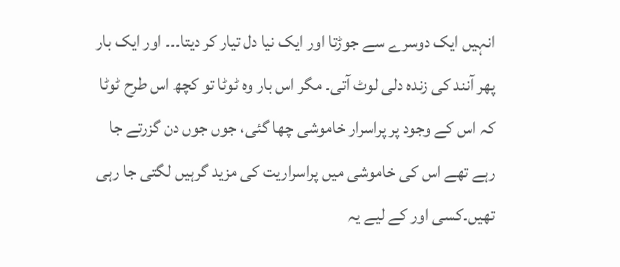انہیں ایک دوسرے سے جوڑتا اور ایک نیا دل تیار کر دیتا۔۔۔ اور ایک بار پھر آنند کی زندہ دلی لوٹ آتی۔ مگر اس بار وہ ٹوٹا تو کچھ اس طرح ٹوٹا کہ اس کے وجود پر پراسرار خاموشی چھا گئی، جوں جوں دن گزرتے جا رہے تھے اس کی خاموشی میں پراسراریت کی مزید گرہیں لگتی جا رہی تھیں۔کسی اور کے لیے یہ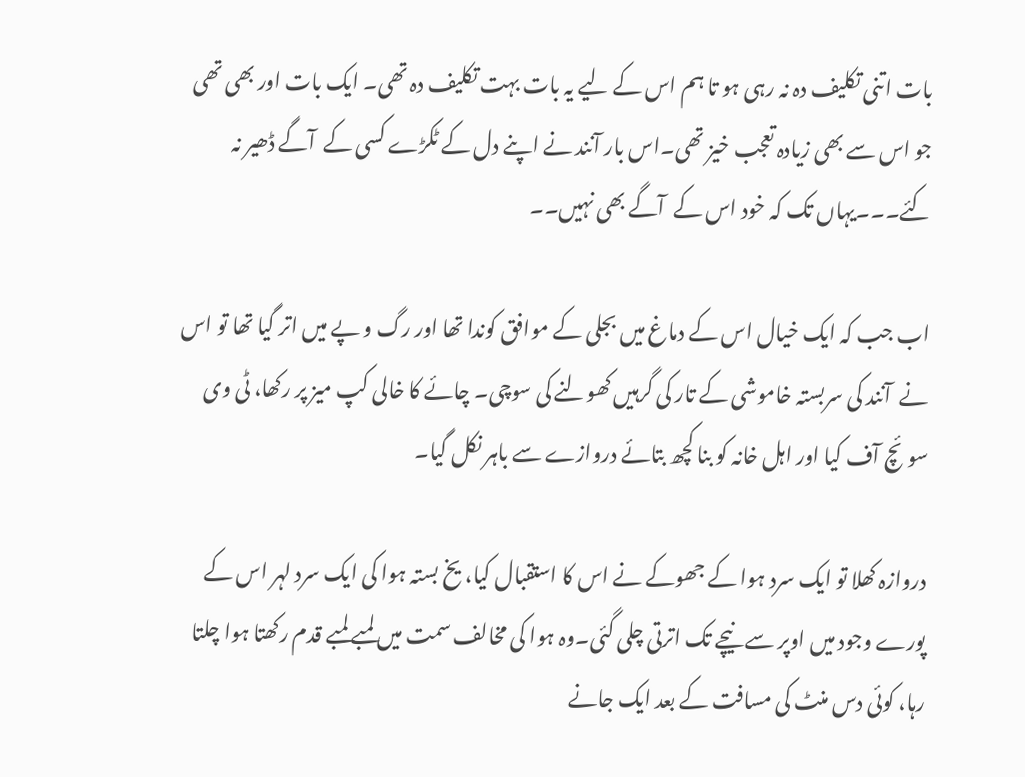بات اتنی تکلیف دہ نہ رہی ہو تا ہم اس کے لیے یہ بات بہت تکلیف دہ تھی۔ ایک بات اور بھی تھی جو اس سے بھی زیادہ تعجب خیز تھی۔اس بار آنند نے اپنے دل کے ٹکڑے کسی کے  آگے ڈھیر نہ کئے۔۔۔یہاں تک کہ خود اس کے  آگے بھی نہیں۔۔

اب جب کہ ایک خیال اس کے دماغ میں بجلی کے موافق کوندا تھا اور رگ و پے میں اتر گیا تھا تو اس نے  آنند کی سربستہ خاموشی کے تار کی گرہیں کھولنے کی سوچی۔ چائے کا خالی کپ میز پر رکھا، ٹی وی سوئچ آف کیا اور اہل خانہ کو بنا کچھ بتائے دروازے سے باہر نکل گیا۔

دروازہ کھلا تو ایک سرد ہوا کے جھوکے نے اس کا استقبال کیا، یخ بستہ ہوا کی ایک سرد لہر اس کے پورے وجود میں اوپر سے نیچے تک اترتی چلی گئی۔وہ ہوا کی مخالف سمت میں لمبے لمبے قدم رکھتا ہوا چلتا رہا، کوئی دس منٹ کی مسافت کے بعد ایک جانے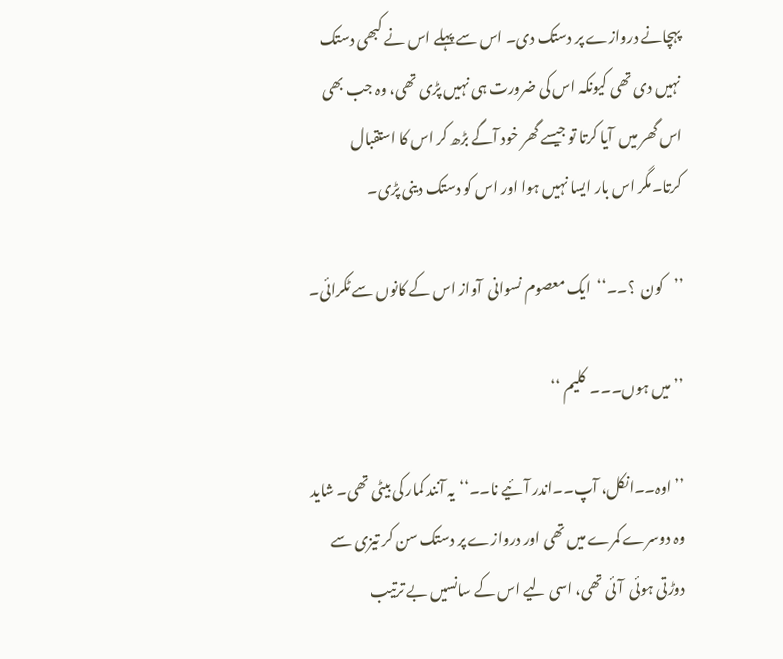پہچانے دروازے پر دستک دی۔ اس سے پہلے اس نے کبھی دستک نہیں دی تھی کیونکہ اس کی ضرورت ہی نہیں پڑی تھی، وہ جب بھی اس گھر میں  آیا کرتا تو جیسے گھر خود آگے بڑھ کر اس کا استقبال کرتا۔مگر اس بار ایسا نہیں ہوا اور اس کو دستک دینی پڑی۔

’’کون  ؟۔۔‘‘  ایک معصوم نسوانی  آواز اس کے کانوں سے ٹکرائی۔

’’میں ہوں۔۔۔  کلیم ‘‘

’’اوہ۔۔انکل، آپ۔۔اندر آئیے نا۔۔‘‘یہ آنند کمار کی بیٹی تھی۔ شاید وہ دوسرے کمرے میں تھی اور دروازے پر دستک سن کر تیزی سے دوڑتی ہوئی  آئی تھی، اسی لیے اس کے سانسیں بے ترتیب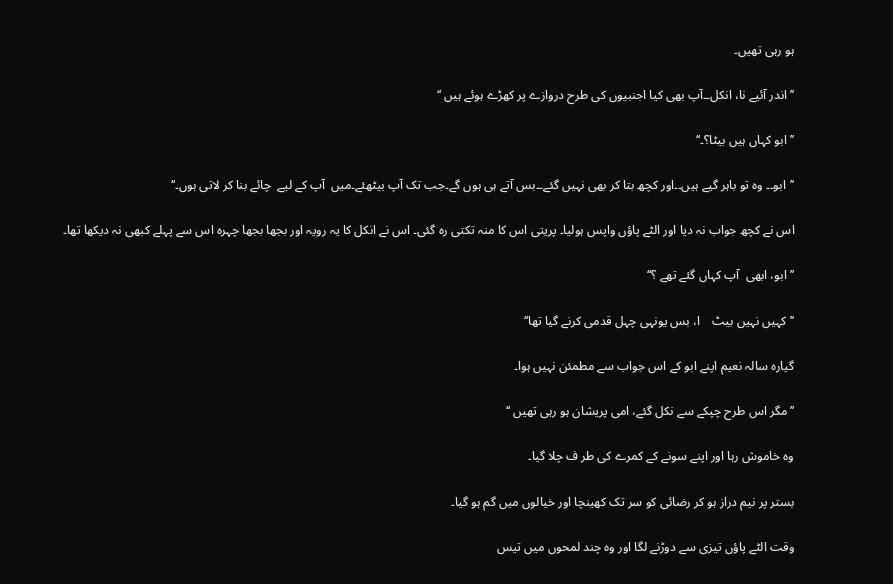ہو رہی تھیں۔

’’ اندر آئیے نا، انکل۔۔آپ بھی کیا اجنبیوں کی طرح دروازے پر کھڑے ہوئے ہیں ‘‘

’’ابو کہاں ہیں بیٹا؟۔‘‘

’’ابو۔۔ وہ تو باہر گیے ہیں۔۔اور کچھ بتا کر بھی نہیں گئے۔۔بس آتے ہی ہوں گے۔جب تک آپ بیٹھئے۔میں  آپ کے لیے  چائے بنا کر لاتی ہوں۔‘‘

اس نے کچھ جواب نہ دیا اور الٹے پاؤں واپس ہولیا۔ پریتی اس کا منہ تکتی رہ گئی۔ اس نے انکل کا یہ رویہ اور بجھا بجھا چہرہ اس سے پہلے کبھی نہ دیکھا تھا۔

’’ ابو، ابھی  آپ کہاں گئے تھے ؟‘‘

’’کہیں نہیں بیٹ    ا، بس یونہی چہل قدمی کرنے گیا تھا‘‘

گیارہ سالہ نعیم اپنے ابو کے اس جواب سے مطمئن نہیں ہوا۔

’’مگر اس طرح چپکے سے نکل گئے، امی پریشان ہو رہی تھیں ‘‘

وہ خاموش رہا اور اپنے سونے کے کمرے کی طر ف چلا گیا۔

بستر پر نیم دراز ہو کر رضائی کو سر تک کھینچا اور خیالوں میں گم ہو گیا۔

وقت الٹے پاؤں تیزی سے دوڑنے لگا اور وہ چند لمحوں میں تیس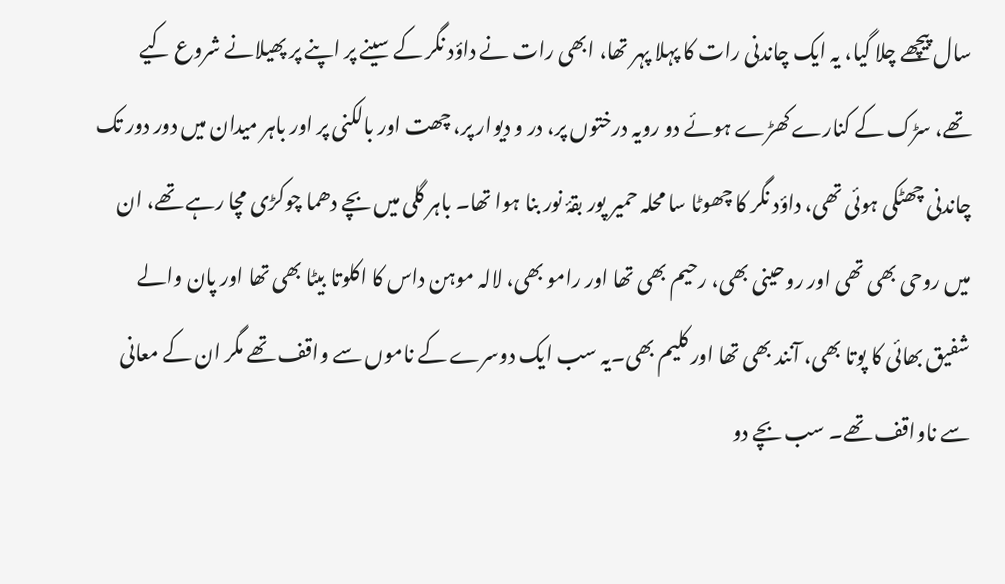سال پیچھے چلا گیا، یہ ایک چاندنی رات کا پہلا پہر تھا، ابھی رات نے داؤد نگر کے سینے پر اپنے پر پھیلانے شروع کیے تھے، سڑک کے کنارے کھڑے ہوئے دو رویہ درختوں پر، در و دیوار پر، چھت اور بالکنی پر اور باہر میدان میں دور دور تک چاندنی چھٹکی ہوئی تھی، داؤد نگر کا چھوٹا سا محلہ حمیر پور بقۂ نور بنا ہوا تھا۔ باہر گلی میں بچے دھما چوکڑی مچا رہے تھے، ان میں روحی بھی تھی اور روحینی بھی، رحیم بھی تھا اور رامو بھی، لالہ موہن داس کا اکلوتا بیٹا بھی تھا اور پان والے شفیق بھائی کا پوتا بھی، آنند بھی تھا اور کلیم بھی۔یہ سب ایک دوسرے کے ناموں سے واقف تھے مگر ان کے معانی سے ناواقف تھے۔ سب بچے دو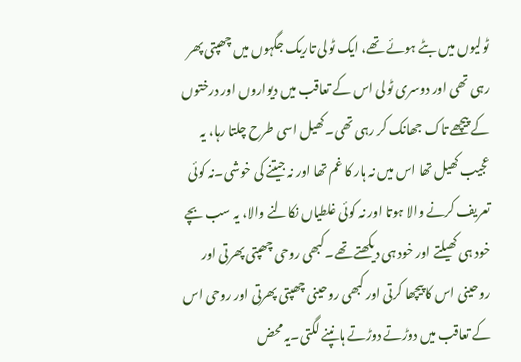ٹولیوں میں بٹے ہوئے تھے، ایک ٹولی تاریک جگہوں میں چھپتی پھر رہی تھی اور دوسری ٹولی اس کے تعاقب میں دیواروں اور درختوں کے پیچھے تاک جھانک کر رہی تھی۔کھیل اسی طرح چلتا رہا، یہ عجیب کھیل تھا اس میں نہ ہار کا غم تھا اور نہ جیتنے کی خوشی۔نہ کوئی تعریف کرنے والا ہوتا اور نہ کوئی غلطیاں نکالنے والا، یہ سب بچے خود ہی کھیلتے اور خود ہی دیکھتے تھے۔کبھی روحی چھپتی پھرتی اور روحینی اس کا پیچھا کرتی اور کبھی روحینی چھپتی پھرتی اور روحی اس کے تعاقب میں دوڑتے دوڑتے ہانپنے لگتی۔یہ محض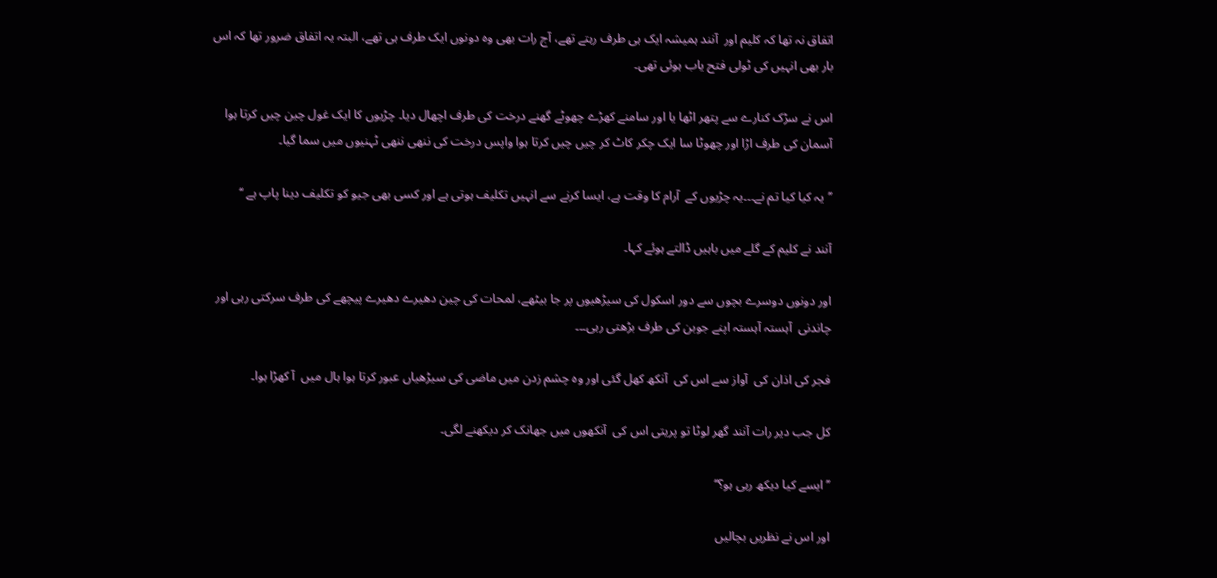اتفاق نہ تھا کہ کلیم اور  آنند ہمیشہ ایک ہی طرف رہتے تھے، آج رات بھی وہ دونوں ایک طرف ہی تھے، البتہ یہ اتفاق ضرور تھا کہ اس بار بھی انہیں کی ٹولی فتح یاب ہوئی تھی۔

اس نے سڑک کنارے سے پتھر اٹھا یا اور سامنے کھڑے چھوٹے گھنے درخت کی طرف اچھال دیا۔ چڑیوں کا ایک غول چین چیں کرتا ہوا آسمان کی طرف اڑا اور چھوٹا سا ایک چکر کاٹ کر چیں چیں کرتا ہوا واپس درخت کی ننھی ننھی ٹہنیوں میں سما گیا۔

’’یہ کیا کیا تم نے۔۔۔یہ چڑیوں کے  آرام کا وقت ہے، ایسا کرنے سے انہیں تکلیف ہوتی ہے اور کسی بھی جیو کو تکلیف دینا پاپ ہے ‘‘

آنند نے کلیم کے گلے میں باہیں ڈالتے ہوئے کہا۔

اور دونوں دوسرے بچوں سے دور اسکول کی سیڑھیوں پر جا بیٹھے، لمحات کی چین دھیرے دھیرے پیچھے کی طرف سرکتی رہی اور چاندنی  آہستہ آہستہ اپنے جوبن کی طرف بڑھتی رہی۔۔۔

فجر کی اذان کی  آواز سے اس کی  آنکھ کھل گئی اور وہ چشم زدن میں ماضی کی سیڑھیاں عبور کرتا ہوا ہال میں  آ کھڑا ہوا۔

کل جب دیر رات آنند گھر لوٹا تو پریتی اس کی  آنکھوں میں جھانک کر دیکھنے لگی۔

’’ایسے کیا دیکھ رہی ہو؟‘‘

اور اس نے نظریں بچالیں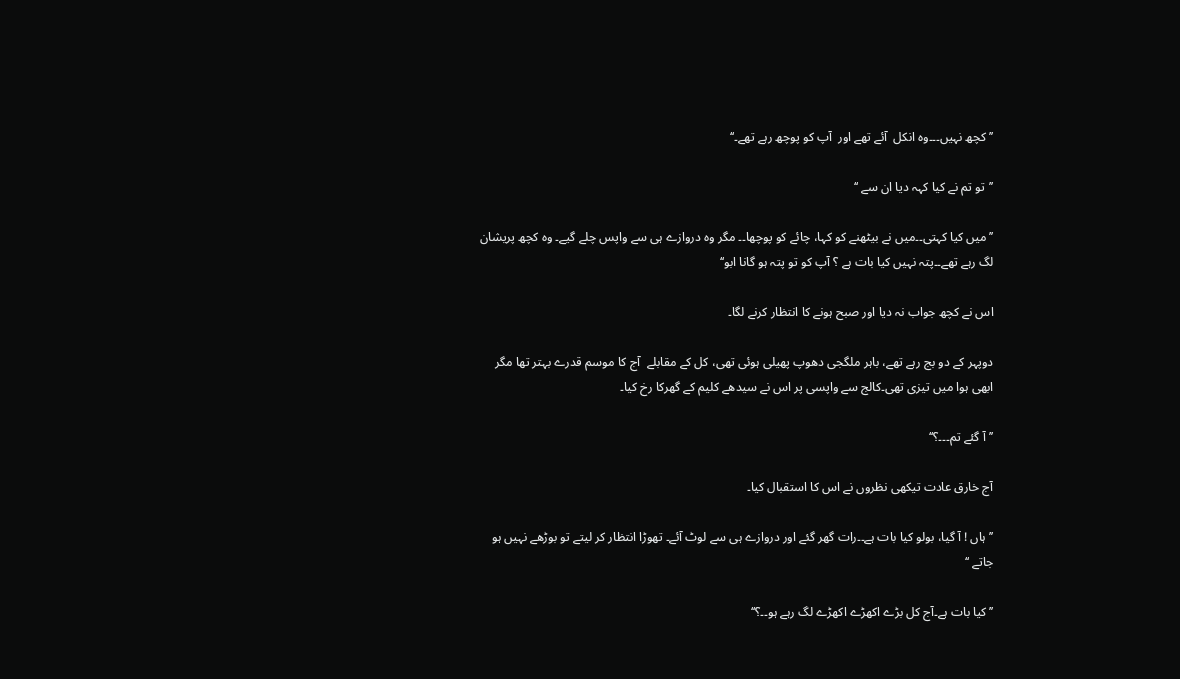’’کچھ نہیں۔۔۔وہ انکل  آئے تھے اور  آپ کو پوچھ رہے تھے۔‘‘

’’تو تم نے کیا کہہ دیا ان سے ‘‘

’’میں کیا کہتی۔۔میں نے بیٹھنے کو کہا، چائے کو پوچھا۔۔ مگر وہ دروازے ہی سے واپس چلے گیے۔ وہ کچھ پریشان لگ رہے تھے۔۔پتہ نہیں کیا بات ہے ؟ آپ کو تو پتہ ہو گانا ابو‘‘

اس نے کچھ جواب نہ دیا اور صبح ہونے کا انتظار کرنے لگا۔

دوپہر کے دو بج رہے تھے، باہر ملگجی دھوپ پھیلی ہوئی تھی، کل کے مقابلے  آج کا موسم قدرے بہتر تھا مگر ابھی ہوا میں تیزی تھی۔کالج سے واپسی پر اس نے سیدھے کلیم کے گھرکا رخ کیا۔

’’ آ گئے تم۔۔۔؟‘‘

آج خارق عادت تیکھی نظروں نے اس کا استقبال کیا۔

’’ہاں ! آ گیا، بولو کیا بات ہے۔۔رات گھر گئے اور دروازے ہی سے لوٹ آئے۔ تھوڑا انتظار کر لیتے تو بوڑھے نہیں ہو جاتے ‘‘

’’کیا بات ہے۔آج کل بڑے اکھڑے اکھڑے لگ رہے ہو۔۔؟‘‘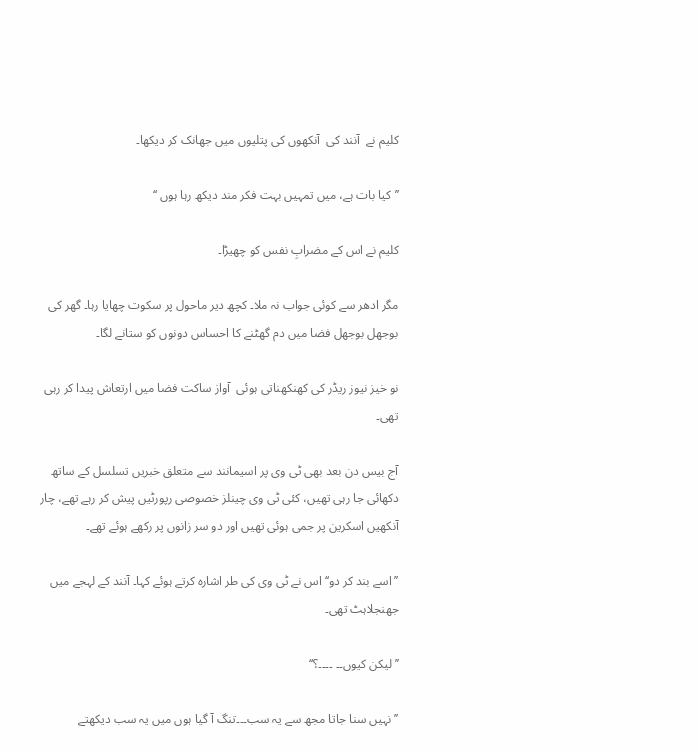کلیم نے  آنند کی  آنکھوں کی پتلیوں میں جھانک کر دیکھا۔

’’کیا بات ہے، میں تمہیں بہت فکر مند دیکھ رہا ہوں ‘‘

کلیم نے اس کے مضرابِ نفس کو چھیڑا۔

مگر ادھر سے کوئی جواب نہ ملا۔ کچھ دیر ماحول پر سکوت چھایا رہا۔ گھر کی بوجھل بوجھل فضا میں دم گھٹنے کا احساس دونوں کو ستانے لگا۔

نو خیز نیوز ریڈر کی کھنکھناتی ہوئی  آواز ساکت فضا میں ارتعاش پیدا کر رہی تھی۔

آج بیس دن بعد بھی ٹی وی پر اسیمانند سے متعلق خبریں تسلسل کے ساتھ دکھائی جا رہی تھیں، کئی ٹی وی چینلز خصوصی رپورٹیں پیش کر رہے تھے، چار آنکھیں اسکرین پر جمی ہوئی تھیں اور دو سر زانوں پر رکھے ہوئے تھے۔

’’اسے بند کر دو‘‘ اس نے ٹی وی کی طر اشارہ کرتے ہوئے کہا۔ آنند کے لہجے میں جھنجلاہٹ تھی۔

’’لیکن کیوں۔۔ ۔۔۔۔؟‘‘

’’نہیں سنا جاتا مجھ سے یہ سب۔۔۔تنگ آ گیا ہوں میں یہ سب دیکھتے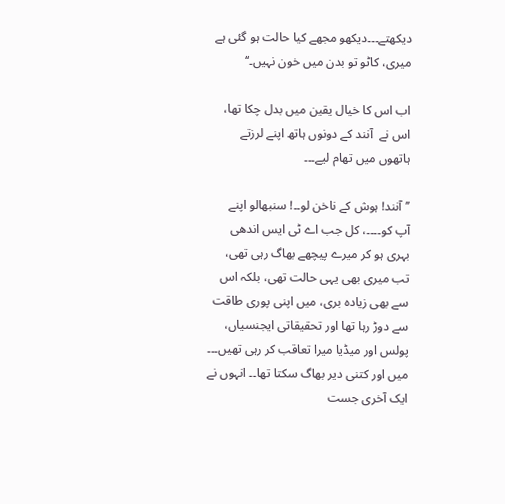دیکھتے۔۔۔دیکھو مجھے کیا حالت ہو گئی ہے میری، کاٹو تو بدن میں خون نہیں۔‘‘

اب اس کا خیال یقین میں بدل چکا تھا، اس نے  آنند کے دونوں ہاتھ اپنے لرزتے ہاتھوں میں تھام لیے۔۔۔

’’آنند! ہوش کے ناخن لو۔۔! سنبھالو اپنے  آپ کو۔۔۔۔، کل جب اے ٹی ایس اندھی بہری ہو کر میرے پیچھے بھاگ رہی تھی، تب میری بھی یہی حالت تھی، بلکہ اس سے بھی زیادہ بری، میں اپنی پوری طاقت سے دوڑ رہا تھا اور تحقیقاتی ایجنسیاں، پولس اور میڈیا میرا تعاقب کر رہی تھیں۔۔۔ میں اور کتنی دیر بھاگ سکتا تھا۔۔ انہوں نے ایک آخری جست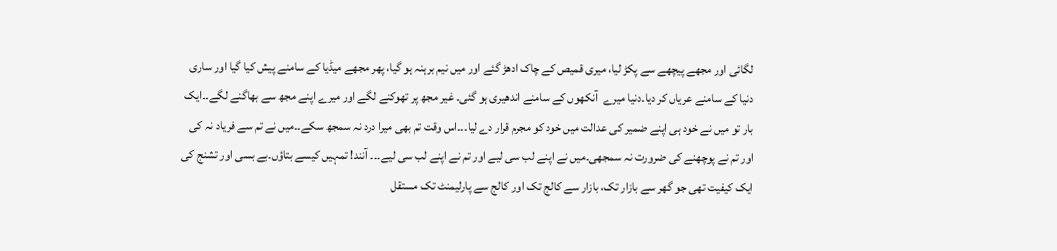لگائی اور مجھے پیچھے سے پکڑ لیا، میری قمیص کے چاک ادھڑ گئے اور میں نیم برہنہ ہو گیا، پھر مجھے میڈیا کے سامنے پیش کیا گیا اور ساری دنیا کے سامنے عریاں کر دیا۔دنیا میرے  آنکھوں کے سامنے اندھیری ہو گئی۔ غیر مجھ پر تھوکنے لگے اور میرے اپنے مجھ سے بھاگنے لگے۔۔ایک بار تو میں نے خود ہی اپنے ضمیر کی عدالت میں خود کو مجرم قرار دے لیا۔۔۔اس وقت تم بھی میرا درد نہ سمجھ سکے۔۔میں نے تم سے فریاد نہ کی اور تم نے پوچھنے کی ضرورت نہ سمجھی۔میں نے اپنے لب سی لیے اور تم نے اپنے لب سی لیے۔۔۔ آنند! تمہیں کیسے بتاؤں۔بے بسی اور تشنج کی ایک کیفیت تھی جو گھر سے بازار تک، بازار سے کالج تک اور کالج سے پارلیمنٹ تک مستقل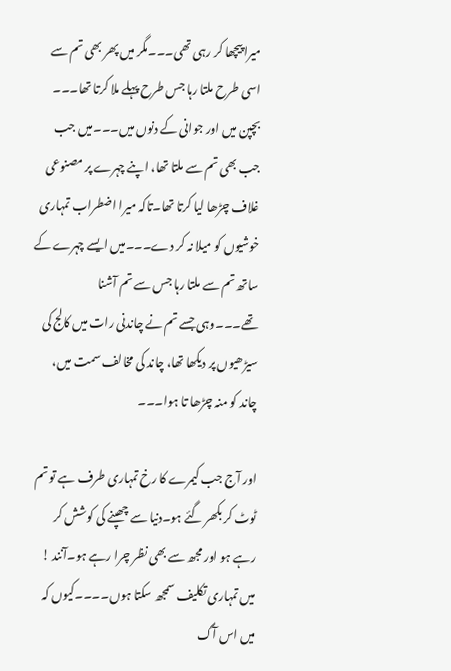میرا پیچھا کر رہی تھی۔۔۔مگر میں پھر بھی تم سے اسی طرح ملتا رہا جس طرح پہلے ملا کرتا تھا۔۔۔ بچپن میں اور جوانی کے دنوں میں۔۔۔میں جب جب بھی تم سے ملتا تھا، اپنے چہرے پر مصنوعی غلاف چڑھا لیا کرتا تھا۔تاکہ میرا اضطراب تمہاری خوشیوں کو میلا نہ کر دے۔۔۔میں ایسے چہرے کے ساتھ تم سے ملتا رہا جس سے تم آشنا تھے۔۔۔وہی جسے تم نے چاندنی رات میں کالج کی سیڑھیوں پر دیکھا تھا، چاند کی مخالف سمت میں، چاند کو منہ چڑھا تا ہوا۔۔۔

اور آج جب کیمرے کا رخ تمہاری طرف ہے تو تم ٹوٹ کر بکھر گئے ہو۔دنیا سے چھپنے کی کوشش کر رہے ہو اور مجھ سے بھی نظر چرا رہے ہو۔آنند ! میں تمہاری تکلیف سمجھ سکتا ہوں۔۔۔۔کیوں کہ میں اس آگ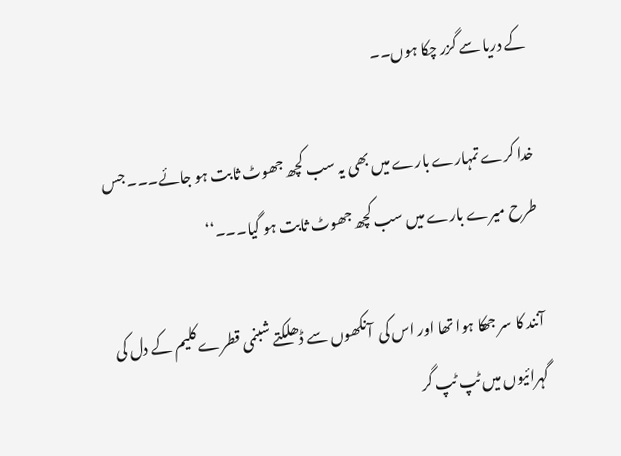کے دریا سے گزر چکا ہوں۔۔

خدا کرے تمہارے بارے میں بھی یہ سب کچھ جھوٹ ثابت ہو جائے۔۔۔ جس طرح میرے بارے میں سب کچھ جھوٹ ثابت ہو گیا۔۔۔‘‘

آنند کا سر جھکا ہوا تھا اور اس کی  آنکھوں سے ڈھلکتے شبنمی قطرے کلیم کے دل کی گہرائیوں میں ٹپ ٹپ گر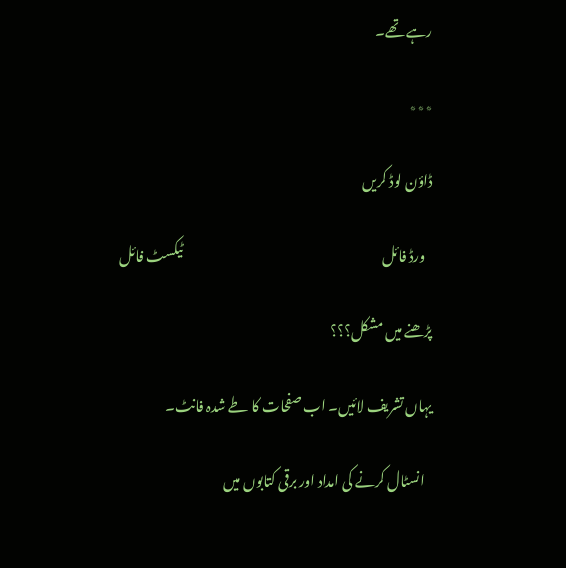رہے تھے۔

٭٭٭

ڈاؤن لوڈ کریں

   ورڈ فائل                                                                          ٹیکسٹ فائل

پڑھنے میں مشکل؟؟؟

یہاں تشریف لائیں۔ اب صفحات کا طے شدہ فانٹ۔

   انسٹال کرنے کی امداد اور برقی کتابوں میں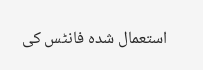استعمال شدہ فانٹس کی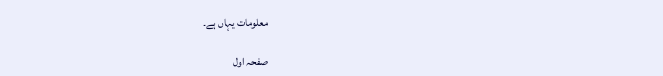معلومات یہاں ہے۔

صفحہ اول